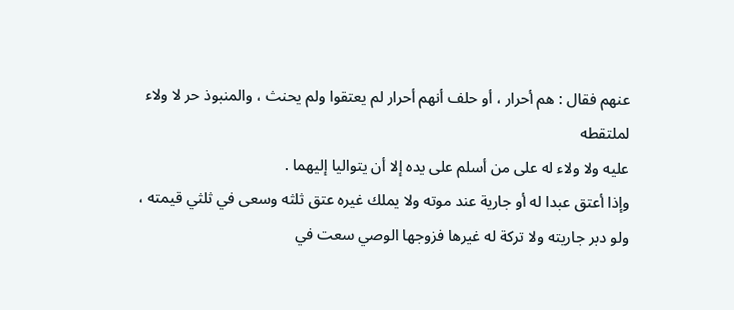عنهم فقال : هم أحرار ، أو حلف أنهم أحرار لم يعتقوا ولم يحنث ، والمنبوذ حر لا ولاء لملتقطه
عليه ولا ولاء له على من أسلم على يده إلا أن يتواليا إليهما .
وإذا أعتق عبدا له أو جارية عند موته ولا يملك غيره عتق ثلثه وسعى في ثلثي قيمته ،
ولو دبر جاريته ولا تركة له غيرها فزوجها الوصي سعت في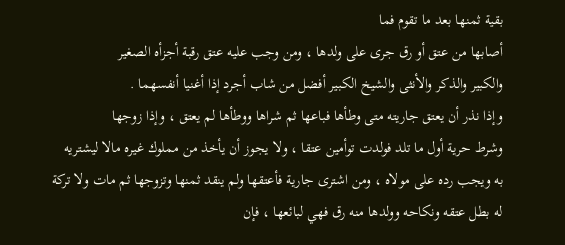بقية ثمنها بعد ما تقوم فما
أصابها من عتق أو رق جرى على ولدها ، ومن وجب عليه عتق رقبة أجزأه الصغير
والكبير والذكر والأنثى والشيخ الكبير أفضل من شاب أجرد إذا أغنيا أنفسهما .
وإذا نذر أن يعتق جاريته متى وطأها فباعها ثم شراها ووطأها لم يعتق ، وإذا زوجها
وشرط حرية أول ما تلد فولدت توأمين عتقا ، ولا يجوز أن يأخذ من مملوك غيره مالا ليشتريه
به ويجب رده على مولاه ، ومن اشترى جارية فأعتقها ولم ينقد ثمنها وتزوجها ثم مات ولا تركة
له بطل عتقه ونكاحه وولدها منه رق فهي لبائعها ، فإن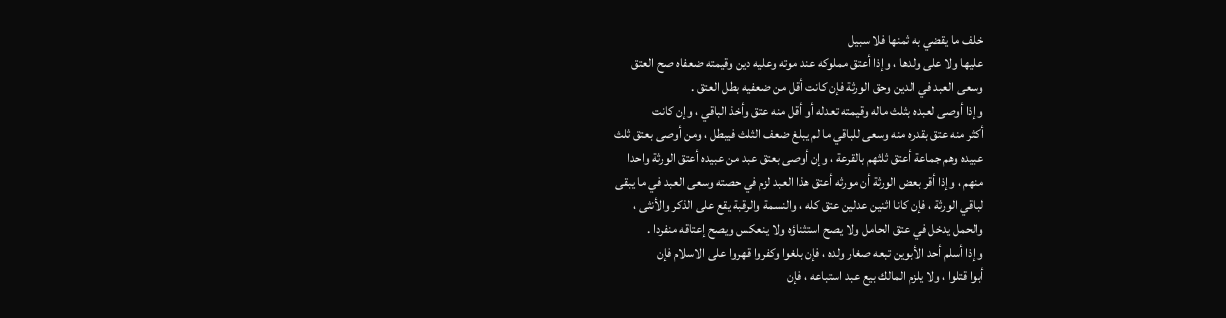خلف ما يقضي به ثمنها فلا سبيل
عليها ولا على ولدها ، وإذا أعتق مملوكه عند موته وعليه دين وقيمته ضعفاه صح العتق
وسعى العبد في الدين وحق الورثة فإن كانت أقل من ضعفيه بطل العتق .
وإذا أوصى لعبده بثلث ماله وقيمته تعدله أو أقل منه عتق وأخذ الباقي ، وإن كانت
أكثر منه عتق بقدره منه وسعى للباقي ما لم يبلغ ضعف الثلث فيبطل ، ومن أوصى بعتق ثلث
عبيده وهم جماعة أعتق ثلثهم بالقرعة ، وإن أوصى بعتق عبد من عبيده أعتق الورثة واحدا
منهم ، وإذا أقر بعض الورثة أن مورثه أعتق هذا العبد لزم في حصته وسعى العبد في ما يبقى
لباقي الورثة ، فإن كانا اثنين عدلين عتق كله ، والنسمة والرقبة يقع على الذكر والأنثى ،
والحمل يدخل في عتق الحامل ولا يصح استثناؤه ولا ينعكس ويصح إعتاقه منفردا .
وإذا أسلم أحد الأبوين تبعه صغار ولده ، فإن بلغوا وكفروا قهروا على الاسلام فإن
أبوا قتلوا ، ولا يلزم المالك بيع عبد استباعه ، فإن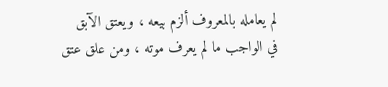لم يعامله بالمعروف ألزم بيعه ، ويعتق الآبق
في الواجب ما لم يعرف موته ، ومن علق عتق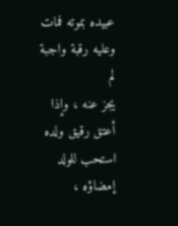عبيده بموته فمات وعليه رقبة واجبة لم
يجز عنه ، وإذا أعتق رقيق ولده استحب للولد إمضاؤه ،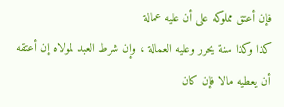فإن أعتق مملوكه على أن عليه عمالة
كذا وكذا سنة يحرر وعليه العمالة ، وإن شرط العبد لمولاه إن أعتقه أن يعطيه مالا فإن كان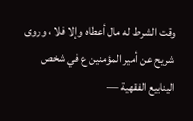وقت الشرط له مال أعطاه وإلا فلا ، وروى شريح عن أمير المؤمنين ع في شخص
الينابيع الفقهية —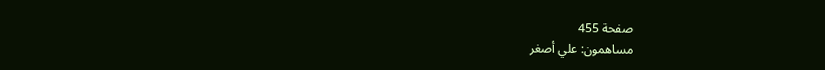صفحة 455
مساهمون: علي أصغر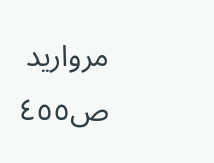مرواريد
ص٤٥٥